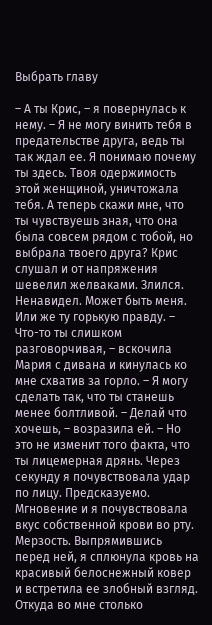Выбрать главу

– А ты Крис, – я повернулась к нему. – Я не могу винить тебя в предательстве друга, ведь ты так ждал ее. Я понимаю почему ты здесь. Твоя одержимость этой женщиной, уничтожала тебя. А теперь скажи мне, что ты чувствуешь зная, что она была совсем рядом с тобой, но выбрала твоего друга? Крис слушал и от напряжения шевелил желваками. Злился. Ненавидел. Может быть меня. Или же ту горькую правду. – Что-то ты слишком разговорчивая, – вскочила Мария с дивана и кинулась ко мне схватив за горло. – Я могу сделать так, что ты станешь менее болтливой. – Делай что хочешь, – возразила ей. – Но это не изменит того факта, что ты лицемерная дрянь. Через секунду я почувствовала удар по лицу. Предсказуемо. Мгновение и я почувствовала вкус собственной крови во рту. Мерзость. Выпрямившись перед ней, я сплюнула кровь на красивый белоснежный ковер и встретила ее злобный взгляд. Откуда во мне столько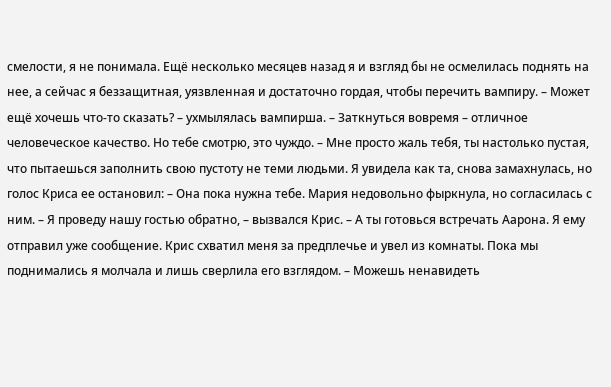смелости, я не понимала. Ещё несколько месяцев назад я и взгляд бы не осмелилась поднять на нее, а сейчас я беззащитная, уязвленная и достаточно гордая, чтобы перечить вампиру. – Может ещё хочешь что-то сказать? – ухмылялась вампирша. – Заткнуться вовремя – отличное человеческое качество. Но тебе смотрю, это чуждо. – Мне просто жаль тебя, ты настолько пустая, что пытаешься заполнить свою пустоту не теми людьми. Я увидела как та, снова замахнулась, но голос Криса ее остановил: – Она пока нужна тебе. Мария недовольно фыркнула, но согласилась с ним. – Я проведу нашу гостью обратно, – вызвался Крис. – А ты готовься встречать Аарона. Я ему отправил уже сообщение. Крис схватил меня за предплечье и увел из комнаты. Пока мы поднимались я молчала и лишь сверлила его взглядом. – Можешь ненавидеть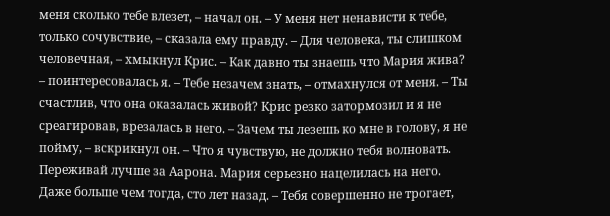меня сколько тебе влезет, – начал он. – У меня нет ненависти к тебе, только сочувствие, – сказала ему правду. – Для человека, ты слишком человечная, – хмыкнул Крис. – Как давно ты знаешь что Мария жива? – поинтересовалась я. – Тебе незачем знать, – отмахнулся от меня. – Ты счастлив, что она оказалась живой? Крис резко затормозил и я не среагировав, врезалась в него. – Зачем ты лезешь ко мне в голову, я не пойму, – вскрикнул он. – Что я чувствую, не должно тебя волновать. Переживай лучше за Аарона. Мария серьезно нацелилась на него. Даже больше чем тогда, сто лет назад. – Тебя совершенно не трогает,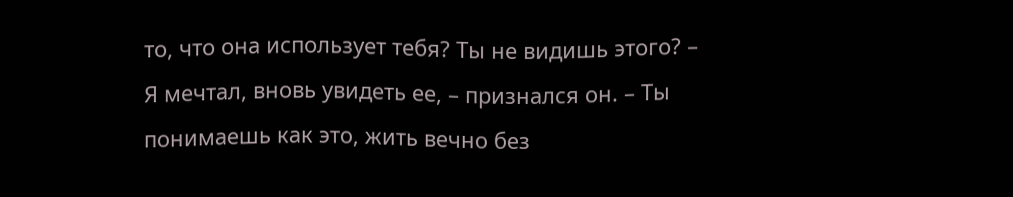то, что она использует тебя? Ты не видишь этого? – Я мечтал, вновь увидеть ее, – признался он. – Ты понимаешь как это, жить вечно без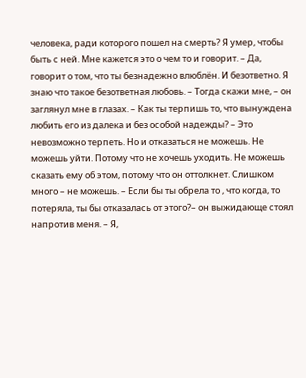человека, ради которого пошел на смерть? Я умер, чтобы быть с ней. Мне кажется это о чем то и говорит. – Да, говорит о том, что ты безнадежно влюблён. И безответно. Я знаю что такое безответная любовь. – Тогда скажи мне, – он заглянул мне в глазах. – Как ты терпишь то, что вынуждена любить его из далека и без особой надежды? – Это невозможно терпеть. Но и отказаться не можешь. Не можешь уйти. Потому что не хочешь уходить. Не можешь сказать ему об этом, потому что он оттолкнет. Слишком много – не можешь. – Если бы ты обрела то , что когда, то потеряла, ты бы отказалась от этого?– он выжидающе стоял напротив меня. – Я,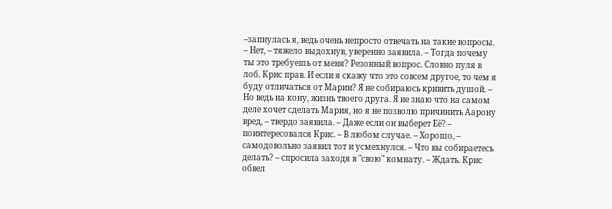–запнулась я, ведь очень непросто отвечать на такие вопросы. – Нет, – тяжело выдохнув, уверенно заявила. – Тогда почему ты это требуешь от меня? Резонный вопрос. Словно пуля в лоб. Крис прав. И если я скажу что это совсем другое, то чем я буду отличаться от Марии? Я не собираюсь кривить душой. – Но ведь на кону, жизнь твоего друга. Я не знаю что на самом деле хочет сделать Мария, но я не позволю причинить Аарону вред, – твердо заявила. – Даже если он выберет Её? – поинтересовался Крис. – В любом случае. – Хорошо, – самодовольно заявил тот и усмехнулся. – Что вы собираетесь делать? – спросила заходя в "свою" комнату. – Ждать. Крис обвел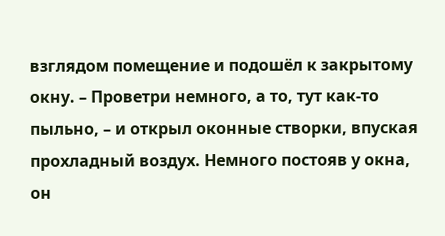взглядом помещение и подошёл к закрытому окну. – Проветри немного, а то, тут как-то пыльно, – и открыл оконные створки, впуская прохладный воздух. Немного постояв у окна, он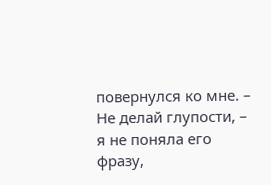повернулся ко мне. – Не делай глупости, – я не поняла его фразу,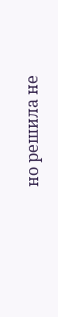но решила не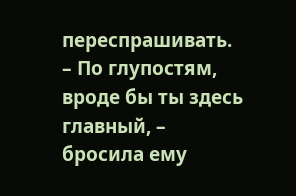переспрашивать. – По глупостям, вроде бы ты здесь главный, – бросила ему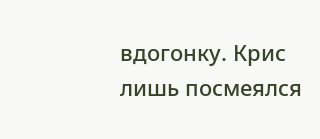вдогонку. Крис лишь посмеялся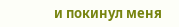и покинул меня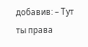добавив: – Тут ты права